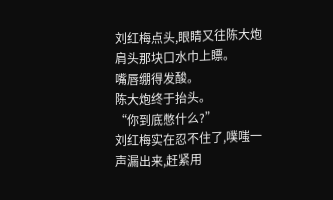刘红梅点头,眼睛又往陈大炮肩头那块口水巾上瞟。
嘴唇绷得发酸。
陈大炮终于抬头。
“你到底憋什么?”
刘红梅实在忍不住了,噗嗤一声漏出来,赶紧用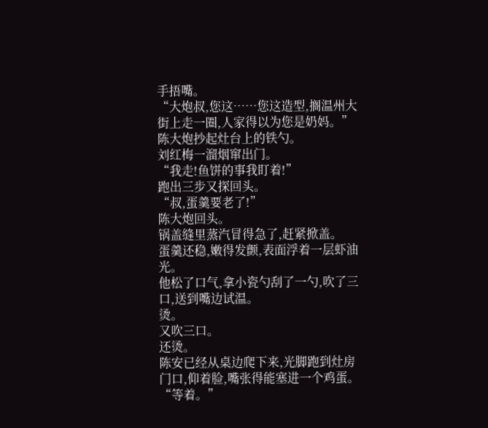手捂嘴。
“大炮叔,您这……您这造型,搁温州大街上走一圈,人家得以为您是奶妈。”
陈大炮抄起灶台上的铁勺。
刘红梅一溜烟窜出门。
“我走!鱼饼的事我盯着!”
跑出三步又探回头。
“叔,蛋羹要老了!”
陈大炮回头。
锅盖缝里蒸汽冒得急了,赶紧掀盖。
蛋羹还稳,嫩得发颤,表面浮着一层虾油光。
他松了口气,拿小瓷勺刮了一勺,吹了三口,送到嘴边试温。
烫。
又吹三口。
还烫。
陈安已经从桌边爬下来,光脚跑到灶房门口,仰着脸,嘴张得能塞进一个鸡蛋。
“等着。”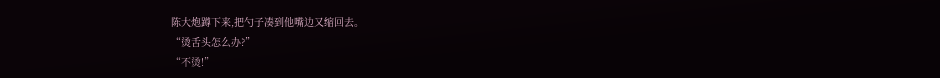陈大炮蹲下来,把勺子凑到他嘴边又缩回去。
“烫舌头怎么办?”
“不烫!”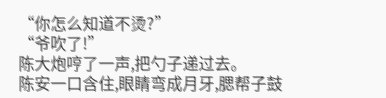“你怎么知道不烫?”
“爷吹了!”
陈大炮哼了一声,把勺子递过去。
陈安一口含住,眼睛弯成月牙,腮帮子鼓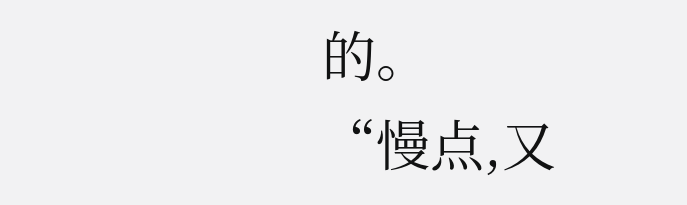的。
“慢点,又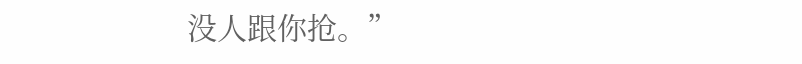没人跟你抢。”